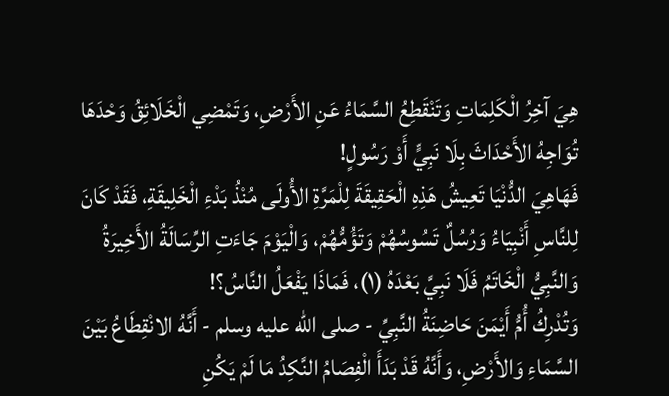هِيَ آخِرُ الْكَلِمَاتِ وَتَنْقَطِعُ السَّمَاءُ عَنِ الأَرْضِ، وَتَمْضِي الْخَلَائِقُ وَحْدَهَا تُوَاجِهُ الأَحْدَاثَ بِلَا نَبِيٍّ أَوْ رَسُولٍ!
فَهَاهِيَ الدُّنْيَا تَعِيشُ هَذِهِ الْحَقِيقَةَ لِلْمَرَّةِ الأُولَى مُنْذُ بَدْءِ الْخَلِيقَةِ، فَقَدْ كَانَ لِلنَّاسِ أَنْبِيَاءُ وَرُسُلٌ تَسُوسُهُمْ وَتَؤُمُّهُمْ، وَالْيَوْمَ جَاءَتِ الرِّسَالَةُ الأَخِيرَةُ وَالنَّبِيُّ الْخَاتَمُ فَلَا نَبِيَّ بَعْدَهُ (١)، فَمَاذَا يَفْعَلُ النَّاسُ؟!
وَتُدْرِكُ أُمُّ أَيْمَنَ حَاضِنَةُ النَّبِيِّ - صلى الله عليه وسلم - أَنَّهُ الانْقِطَاعُ بَيْنَ السَّمَاءِ وَالأَرْضِ، وَأَنَّهُ قَدْ بَدَأَ الْفِصَامُ النَّكِدُ مَا لَمْ يَكُنِ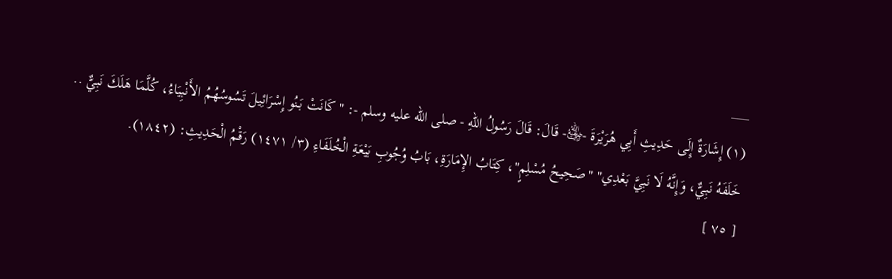___
(١) إِشَارَةٌ إِلَى حَدِيثِ أَبِي هُرَيْرَةَ -﵁- قَالَ: قَالَ رَسُولُ اللهِ - صلى الله عليه وسلم -: "كَانَتْ بَنُو إِسْرَائِيلَ تَسُوسُهُمُ الأَنْبِيَاءُ، كُلَّمَا هَلَكَ نَبِيٌّ .. خَلَفَهُ نَبِيٌّ، وَإِنَّهُ لَا نَبِيَّ بَعْدِي" "صَحِيحُ مُسْلِمٍ"، كِتَابُ الإِمَارَةِ، بَابُ وُجُوبِ بَيْعَةِ الْخُلَفَاءِ (٣/ ١٤٧١) رَقْمُ الْحَدِيثِ: (١٨٤٢).
[ ٧٥ ]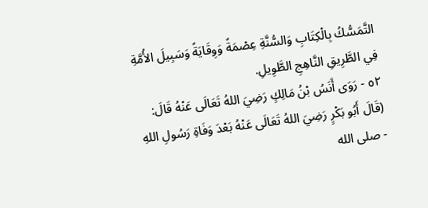التَّمَسُّكُ بِالْكِتَابِ وَالسُّنَّةِ عِصْمَةً وَوِقَايَةً وَسَبِيلَ الأُمَّةِ فِي الطَّرِيقِ النَّاهِجِ الطَّوِيلِ.
٥٢ - رَوَى أَنَسُ بْنُ مَالِكٍ رَضِيَ اللهُ تَعَالَى عَنْهُ قَالَ: (قَالَ أَبُو بَكْرٍ رَضِيَ اللهُ تَعَالَى عَنْهُ بَعْدَ وَفَاةِ رَسُولِ اللهِ - صلى الله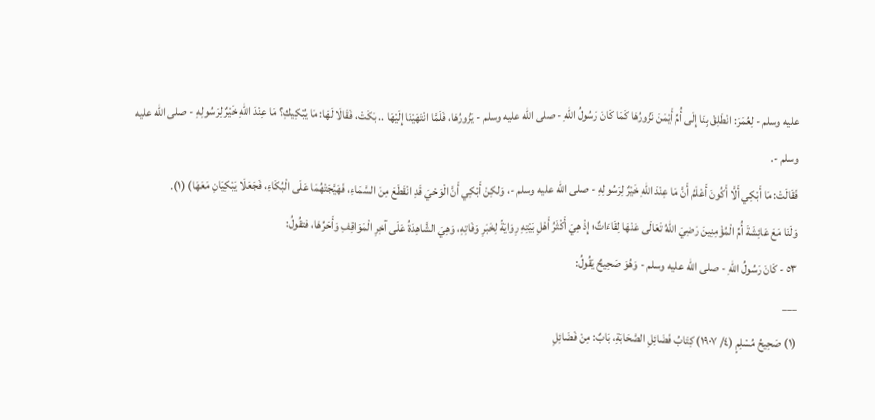عليه وسلم - لِعُمَرَ: انْطَلِقْ بِنَا إِلَى أُمِّ أَيْمَنَ نَزُورُهَا كَمَا كَانَ رَسُولُ اللهِ - صلى الله عليه وسلم - يَزُورُهَا، فَلَمَّا انْتَهَيْنَا إِلَيْهَا .. بَكَتْ، فَقَالَا لَهَا: مَا يُبْكِيكِ؟ مَا عِنْدَ اللهِ خَيْرٌ لِرَسُولِهِ - صلى الله عليه وسلم -.
فَقَالَتْ: مَا أَبْكِي أَلَّا أَكُونَ أَعْلَمُ أَنَّ مَا عِنْدَ اللهِ خَيْرٌ لِرَسُولِهِ - صلى الله عليه وسلم -، وَلكِنْ أَبْكِي أَنَّ الْوَحْيَ قَدِ انْقَطَعَ مِنَ السَّمَاءِ، فَهَيَّجَتْهُمَا عَلَى الْبُكَاءِ، فَجَعَلَا يَبْكِيَانِ مَعَهَا) (١).
وَلَنَا مَعَ عَائِشَةَ أُمِّ الْمُؤْمِنِينَ رَضِيَ اللهُ تَعَالَى عَنْهَا لِقَاءَاتٌ؛ إِذْ هِيَ أَكْثَرُ أَهْلِ بَيْتِهِ رِوَايَةً لِخَبَرِ وَفَاتِهِ، وَهِيَ الشَّاهِدَةُ عَلَى آخِرِ الْمَوَاقِفِ وَأَحَرِّهَا، فتقُولُ:
٥٣ - كَانَ رَسُولُ اللهِ - صلى الله عليه وسلم - وَهُوَ صَحِيحٌ يَقُولُ:
___
(١) صَحِيحُ مُسْلِمٍ (٤/ ١٩٠٧) كِتَابُ فَضَائِلِ الصَّحَابَةِ، بَابٌ: مِنْ فَضَائِلِ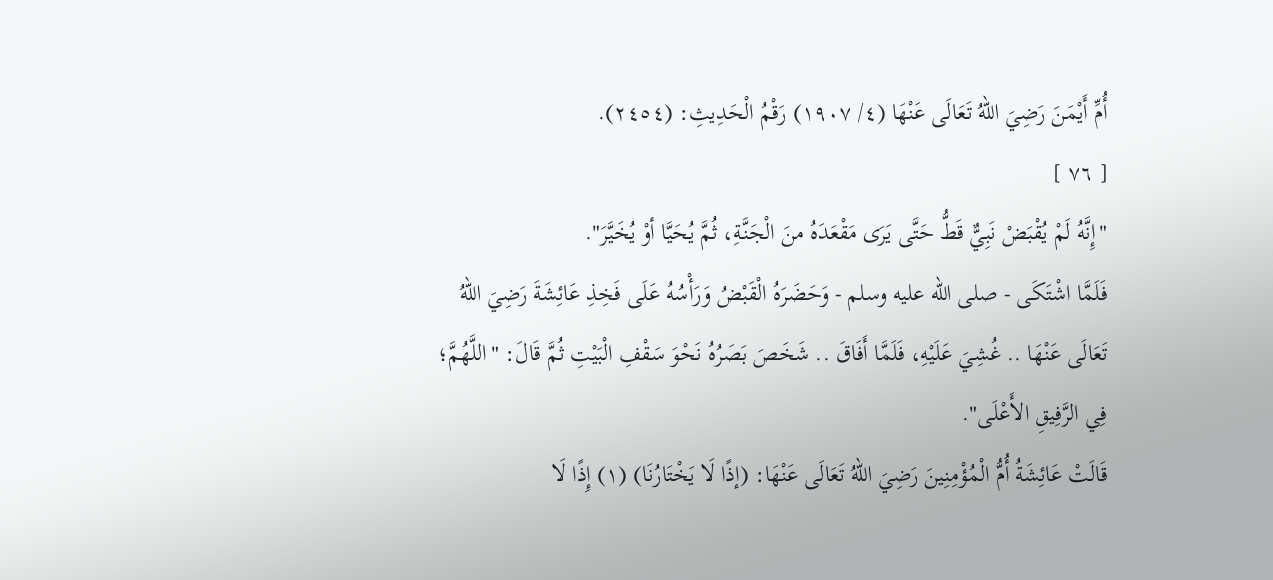أُمِّ أَيْمَنَ رَضِيَ اللهُ تَعَالَى عَنْهَا (٤/ ١٩٠٧) رَقْمُ الْحَدِيثِ: (٢٤٥٤).
[ ٧٦ ]
"إِنَّهُ لَمْ يُقْبَضْ نَبِيٌّ قَطُّ حَتَّى يَرَى مَقْعَدَهُ منَ الْجَنَّةِ، ثُمَّ يُحَيَّا أوْ يُخَيَّرَ".
فَلَمَّا اشْتَكَى - صلى الله عليه وسلم - وَحَضَرَهُ الْقَبْضُ وَرَأْسُهُ عَلَى فَخِذِ عَائِشَةَ رَضِيَ اللهُ تَعَالَى عَنْهَا .. غُشِيَ عَلَيْهِ، فَلَمَّا أَفَاقَ .. شَخَصَ بَصَرُهُ نَحْوَ سَقْفِ الْبَيْتِ ثُمَّ قَالَ: "اللَّهُمَّ؛ فِي الرَّفِيقِ الأَعْلَى".
قَالَتْ عَائِشَةُ أُمُّ الْمُؤْمِنِينَ رَضِيَ اللهُ تَعَالَى عَنْهَا: (إذًا لَا يَخْتَارُنَا) (١) إِذًا لَا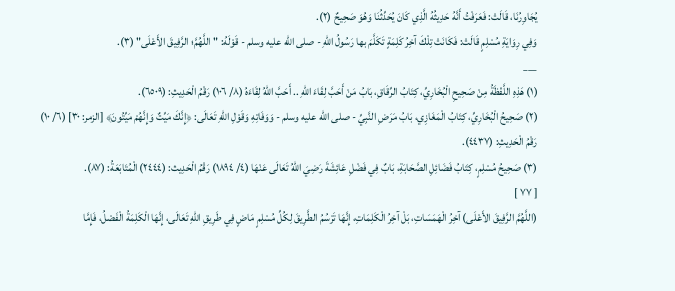يُجَاوِرُنَا، قَالَتْ: فَعَرَفْتُ أَنَّهُ حَدِيثُهُ الَّذِي كَانَ يُحَدِّثُنَا وَهُوَ صَحِيحٌ (٢).
وَفِي رِوَايَةِ مُسْلِمٍ قَالَتْ: فَكَانَتْ تِلْكَ آخِرُ كَلِمَةٍ تَكَلَّمَ بها رَسُولُ اللهِ - صلى الله عليه وسلم - قَوْلَهُ: "اللَّهُمَّ؛ الرَّفِيقَ الأَعْلَى" (٣).
___
(١) هَذِهِ اللَّفْظَةُ مِنْ صَحِيحِ الْبُخَارِيِّ، كِتَابُ الرِّقَاقِ، بَابُ مَنْ أَحَبَّ لِقَاءَ اللهِ .. أَحَبَّ اللهُ لِقَاءَهُ (٨/ ١٠٦) رَقْمُ الْحَدِيثِ: (٦٥٠٩).
(٢) صَحِيحُ الْبُخَارِيِّ، كِتَابُ الْمَغَازِي، بَابُ مَرَضِ النَّبِيِّ - صلى الله عليه وسلم - وَوَفَاتِهِ وَقَوْلِ اللهِ تَعَالَى: ﴿إِنَّكَ مَيِّتٌ وَإِنَّهُمْ مَيِّتُونَ﴾ [الزمر: ٣٠] (٦/ ١٠) رَقْمُ الْحَدِيثِ: (٤٤٣٧).
(٣) صَحِيحُ مُسْلِمٍ، كِتَابُ فَضَائِلِ الصَّحَابَةِ، بَابٌ فِي فَضْلِ عَائِشَةَ رَضِيَ اللهُ تَعَالَى عَنْهَا (٤/ ١٨٩٤) رَقْمُ الْحَدِيث: (٢٤٤٤) الْمُتَابَعَةُ: (٨٧).
[ ٧٧ ]
(اللَّهُمَّ الرَّفِيقَ الأَعْلَى) آخِرُ الْهَمَسَاتِ، بَلْ آخِرُ الْكَلِمَاتِ، إِنَّهَا تَرْسُمُ الطَّرِيقَ لِكُلِّ مُسْلِمٍ مَاضٍ فِي طَرِيقِ اللهِ تَعَالَى، إِنَّهَا الْكَلِمَةُ الْفَصْلُ، فَإِمَّا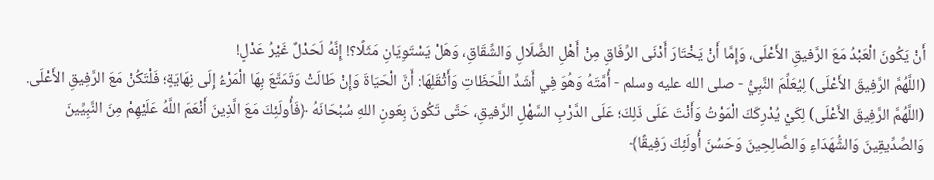أَنْ يَكُونَ الْعَبْدُ مَعَ الرَّفيقِ الأَعْلَى، وَإِمَّا أَنْ يَخْتَارَ أَدْنَى الرِّفَاقِ مِنْ أَهْلِ الضَّلَالِ وَالشِّقَاقِ، وَهَلْ يَسْتَوِيَانِ مَثَلًا؟! إِنَّهُ لَحَدْلٌ غَيْرُ عَدْلٍ!
(اللَّهُمَّ الرَّفِيقَ الأَعْلَى) لِيُعَلِّمَ النَّبِيُّ - صلى الله عليه وسلم - أُمَّتَهُ وَهُوَ فِي أَشَدِّ اللَّحَظَاتِ وَأَثْقَلِهَا: أَنَّ الْحَيَاةَ وَإِنْ طَالَتْ وَتَمَتَّعَ بِهَا الْمَرْءُ إِلَى نِهَايَةٍ؛ فَلْتَكُنْ مَعَ الرَّفِيقِ الأَعْلَى.
(اللَّهُمَّ الرَّفِيقَ الأَعْلَى) لِكَيْ يُدْرِكَكَ الْمَوْتُ وَأَنْتَ عَلَى ذَلِكَ؛ عَلَى الدَّرْبِ السَّهْلِ الرَّفيقِ، حَتَّى تَكُونَ بِعَونِ اللهِ سُبْحَانَهُ ﴿فَأُولَئِكَ مَعَ الَّذِينَ أَنْعَمَ اللَّهُ عَلَيْهِمْ مِنَ النَّبِيِّينَ وَالصِّدِّيقِينَ وَالشُّهَدَاءِ وَالصَّالِحِينَ وَحَسُنَ أُولَئِكَ رَفِيقًا﴾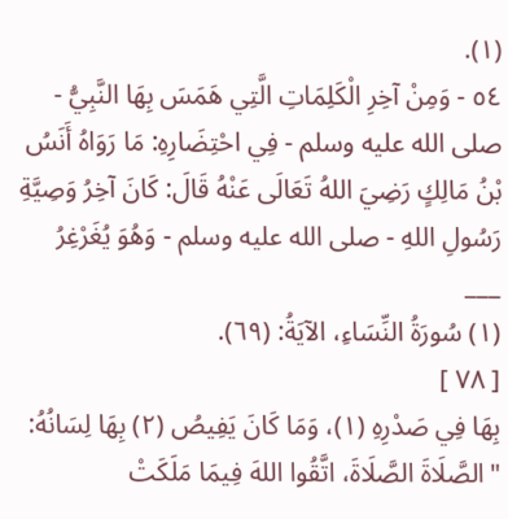(١).
٥٤ - وَمِنْ آخِرِ الْكَلِمَاتِ الَّتِي هَمَسَ بِهَا النَّبِيُّ - صلى الله عليه وسلم - فِي احْتِضَارِهِ: مَا رَوَاهُ أَنَسُ بْنُ مَالِكٍ رَضِيَ اللهُ تَعَالَى عَنْهُ قَالَ: كَانَ آخِرُ وَصِيَّةِ رَسُولِ اللهِ - صلى الله عليه وسلم - وَهُوَ يُغَرْغِرُ
___
(١) سُورَةُ النِّسَاءِ، الآيَةُ: (٦٩).
[ ٧٨ ]
بِهَا فِي صَدْرِهِ (١)، وَمَا كَانَ يَفِيصُ (٢) بِهَا لِسَانُهُ: "الصَّلَاةَ الصَّلَاةَ، اتَّقُوا اللهَ فِيمَا مَلَكَتْ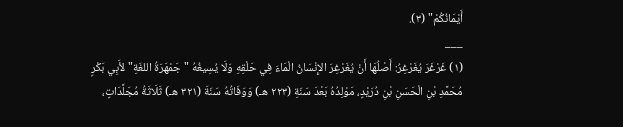أَيْمَانُكُمْ" (٣).
___
(١) غَرْغَرَ يُغَرْغِرُ: أَصْلُهَا أَنْ يُغَرْغِرَ الإِنْسَانُ الْمَاءَ فِي حَلْقِهِ وَلَا يُسِيغُهُ "جَمْهَرَةُ اللغَةِ" لأَبِي بَكْرٍ مُحَمَّدِ بْنِ الْحَسَنِ بْنِ دُرَيْدٍ، مَوْلِدُهُ بَعْدَ سَنَةِ (٢٢٣ هـ) وَوَفَاتُهُ سَنَةَ (٣٢١ هـ) ثَلَاثَةُ مُجَلَّدَاتٍ،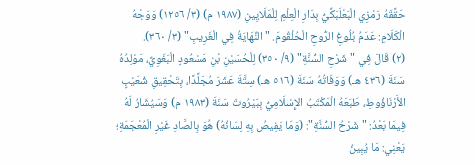حَقَّقَهُ رَمْزِي الْبَعْلَبَكِّيُّ بِدَارِ الْعِلْمِ لِلْمَلَايِينِ (١٩٨٧ م) (٣/ ١٢٥٦) وَوَجْهُ الْكَلَامِ: عَدَمُ بُلُوغِ الرُّوحِ الْحُلْقُومَ. "النِّهَايَةُ فِي الْغَرِيبِ" (٣/ ٣٦٠).
(٢) قَالَ فِي "شَرْحِ السُّنَّةِ" (٩/ ٣٥٠) لِلْحُسَيْنِ بْنِ مَسْعُودٍ الْبَغَوِيِّ، مَوْلِدُهُ سَنَةَ (٤٣٦ هـ) وَوَفَاتُهُ سَنَةَ (٥١٦ هـ) سِتَّةَ عَشَرَ مُجَلَّدًا، بِتَحْقِيقِ شُعَيْبٍ الأَرْنَاؤُوطِ، طَبَعَهُ الْمَكْتَبُ الإِسْلَامِيُّ بِبَيْرُوتَ سَنَةَ (١٩٨٣ م) وَسَيُشَارُ لَهُ فِيمَا بَعْدُ: "شَرْحُ السُّنَّةِ": (وَمَا يَفِيصُ بِهِ لِسَانُهُ) هُوَ بِالصَّادِ غَيْرِ الْمُعْجَمَةِ؛ يَعْنِي: مَا يُبِينُ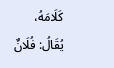كَلَامَهُ، يُقَالُ: فُلَانٌ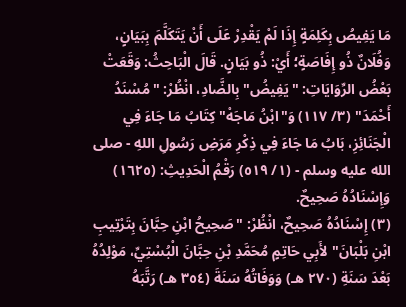مَا يَفِيصُ بِكَلِمَةٍ إِذَا لَمْ يَقْدِرْ عَلَى أَنْ يَتَكَلَّمَ بِبَيَانٍ، وَفُلَانٌ ذُو إِفَاصَةٍ؛ أَيْ: ذُو بَيَانٍ. قَالَ الْبَاحِثُ: وَقَعَتْ بَعْضُ الرِّوَايَاتِ: "يَفِيضُ" بِالضَّادِ، انْظُرْ: "مُسْنَدُ أَحْمَدَ" (٣/ ١١٧) وَ"ابْنُ مَاجَهْ" كِتَابُ مَا جَاءَ فِي الْجَنَائِزِ، بَابُ مَا جَاءَ فِي ذِكْرِ مَرَضِ رَسُولِ اللهِ - صلى الله عليه وسلم - (١/ ٥١٩) رَقْمُ الْحَدِيثِ: (١٦٢٥) وَإِسْنَادُهُ صَحِيحٌ.
(٣) إِسْنَادُهُ صَحِيحٌ، انْظُرْ: "صَحِيحُ ابْنِ حِبَّانَ بِتَرْتِيبِ ابْنِ بَلْبَانَ" لأَبِي حَاتِمٍ مُحَمَّدِ بْنِ حِبَّانَ الْبُسْتِيِّ، مَوْلِدُهُ بَعْدَ سَنَةِ (٢٧٠ هـ) وَوَفَاتُهُ سَنَةَ (٣٥٤ هـ) رَتَّبَهُ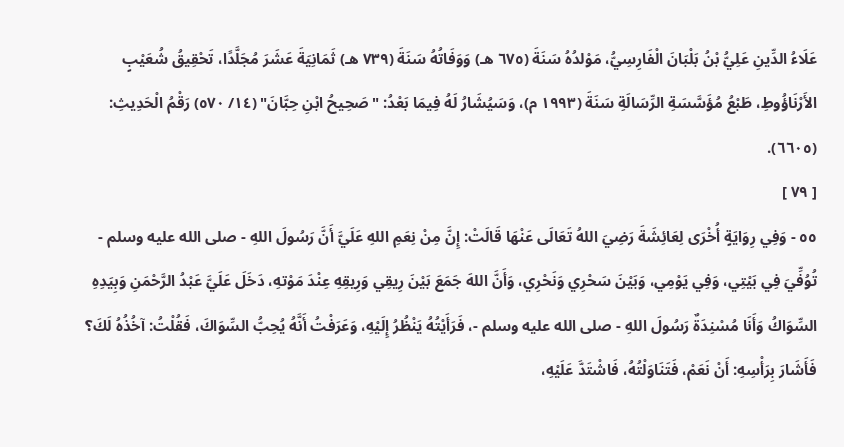عَلَاءُ الدِّينِ عَلِيُّ بْنُ بَلْبَانَ الْفَارِسِيُّ، مَوْلدُهُ سَنَةَ (٦٧٥ هـ) وَوَفَاتُهُ سَنَةَ (٧٣٩ هـ) ثَمَانِيَةَ عَشَرَ مُجَلَّدًا، تَحْقِيقُ شُعَيْبٍ الأَرْنَاؤُوطِ، طَبْعُ مُؤَسَّسَةِ الرِّسَالَةِ سَنَةَ (١٩٩٣ م)، وَسَيُشَارُ لَهُ فِيمَا بَعْدُ: "صَحِيحُ ابْنِ حِبَّانَ" (١٤/ ٥٧٠) رَقْمُ الْحَدِيثِ: (٦٦٠٥).
[ ٧٩ ]
٥٥ - وَفِي رِوَايَةٍ أُخْرَى لِعَائِشَةَ رَضِيَ اللهُ تَعَالَى عَنْهَا قَالَتْ: إِنَّ مِنْ نِعَمِ اللهِ عَلَيَّ أَنَّ رَسُولَ اللهِ - صلى الله عليه وسلم - تُوُفِّيَ فِي بَيْتِي، وَفِي يَوْمِي، وَبَيْنَ سَحْرِي وَنَحْرِي، وَأَنَّ اللهَ جَمَعَ بَيْنَ رِيقِي وَرِيقِهِ عِنْدَ مَوْتهِ، دَخَلَ عَلَيَّ عَبْدُ الرَّحْمَنِ وَبِيَدِهِ السِّوَاكُ وَأَنَا مُسْنِدَةٌ رَسُولَ اللهِ - صلى الله عليه وسلم -، فَرَأَيْتُهُ يَنْظُرُ إِلَيْهِ، وَعَرَفْتُ أَنَّهُ يُحِبُّ السِّوَاكَ، فَقُلْتُ: آخُذُهُ لَكَ؟ فَأَشَارَ بِرَأْسِهِ: أَنْ نَعَمْ، فَتَنَاوَلْتُهُ، فَاشْتَدَّ عَلَيْهِ،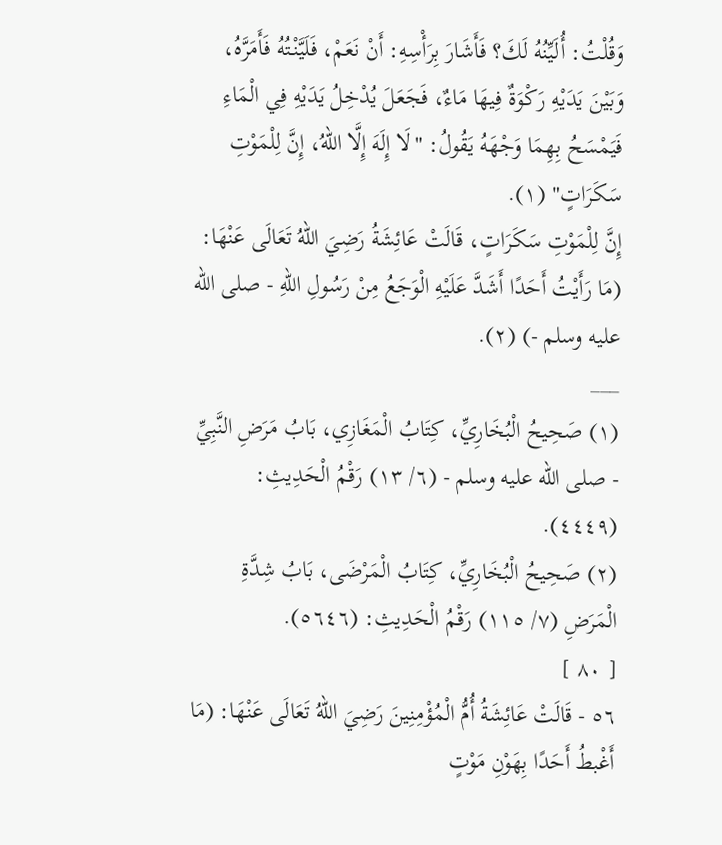وَقُلْتُ: أُلَيِّنُهُ لَكَ؟ فَأَشَارَ بِرَأْسِهِ: أَنْ نَعَمْ، فَلَيَّنْتُهُ فَأَمَرَّهُ، وَبَيْنَ يَدَيْهِ رَكْوَةٌ فِيهَا مَاءٌ، فَجَعَلَ يُدْخِلُ يَدَيْهِ فِي الْمَاءِ فَيَمْسَحُ بِهِمَا وَجْهَهُ يَقُولُ: "لَا إِلَهَ إِلَّا اللهُ، إِنَّ لِلْمَوْتِ سَكَرَاتٍ" (١).
إِنَّ لِلْمَوْتِ سَكَرَاتٍ، قَالَتْ عَائِشَةُ رَضِيَ اللهُ تَعَالَى عَنْهَا: (مَا رَأَيْتُ أَحَدًا أَشَدَّ عَلَيْهِ الْوَجَعُ مِنْ رَسُولِ اللهِ - صلى الله عليه وسلم -) (٢).
___
(١) صَحِيحُ الْبُخَارِيِّ، كِتَابُ الْمَغَازِي، بَابُ مَرَضِ النَّبِيِّ - صلى الله عليه وسلم - (٦/ ١٣) رَقْمُ الْحَدِيثِ: (٤٤٤٩).
(٢) صَحِيحُ الْبُخَارِيِّ، كِتَابُ الْمَرْضَى، بَابُ شِدَّةِ الْمَرَضِ (٧/ ١١٥) رَقْمُ الْحَدِيثِ: (٥٦٤٦).
[ ٨٠ ]
٥٦ - قَالَتْ عَائِشَةُ أُمُّ الْمُؤْمِنِينَ رَضِيَ اللهُ تَعَالَى عَنْهَا: (مَا أَغْبطُ أَحَدًا بِهَوْنِ مَوْتٍ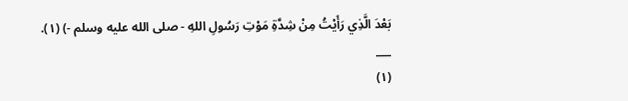بَعْدَ الَّذِي رَأَيْتُ مِنْ شِدَّةِ مَوْتِ رَسُولِ اللهِ - صلى الله عليه وسلم -) (١).
___
(١)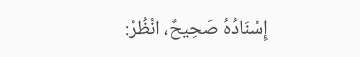إِسْنَادُهُ صَحِيحٌ، انْظُرْ: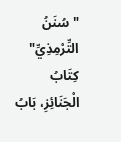"سُنَنُ التِّرْمِذِيِّ" كِتَابُ الْجَنَائِزِ، بَابُ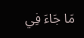مَا جَاءَ فِي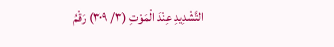التَّشْدِيدِ عِنْدَ الْمَوْتِ (٣/ ٣٠٩) رَقْمُ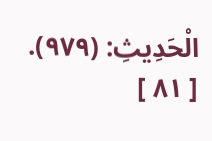الْحَدِيثِ: (٩٧٩).
[ ٨١ ]